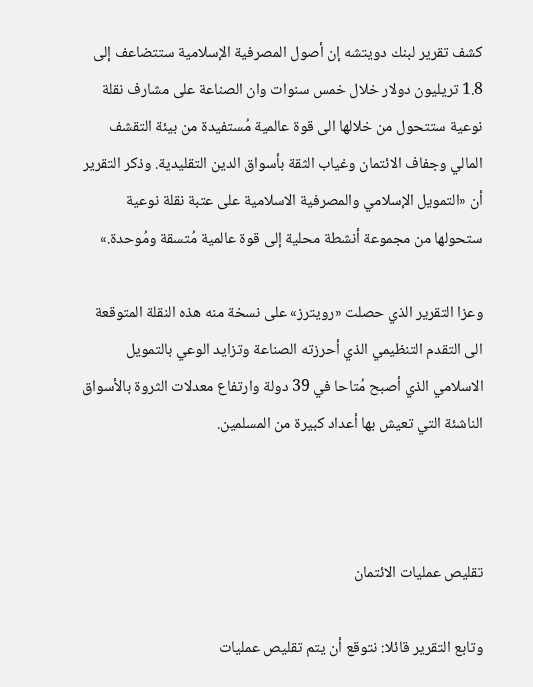كشف تقرير لبنك دويتشه إن أصول المصرفية الإسلامية ستتضاعف إلى 1.8 تريليون دولار خلال خمس سنوات وان الصناعة على مشارف نقلة نوعية ستتحول من خلالها الى قوة عالمية مُستفيدة من بيئة التقشف المالي وجفاف الائتمان وغياب الثقة بأسواق الدين التقليدية. وذكر التقرير أن «التمويل الإسلامي والمصرفية الاسلامية على عتبة نقلة نوعية ستحولها من مجموعة أنشطة محلية إلى قوة عالمية مُتسقة ومُوحدة.»

وعزا التقرير الذي حصلت «رويترز» على نسخة منه هذه النقلة المتوقعة الى التقدم التنظيمي الذي أحرزته الصناعة وتزايد الوعي بالتمويل الاسلامي الذي أصبح مُتاحا في 39 دولة وارتفاع معدلات الثروة بالأسواق الناشئة التي تعيش بها أعداد كبيرة من المسلمين.



تقليص عمليات الائتمان

وتابع التقرير قائلا: نتوقع أن يتم تقليص عمليات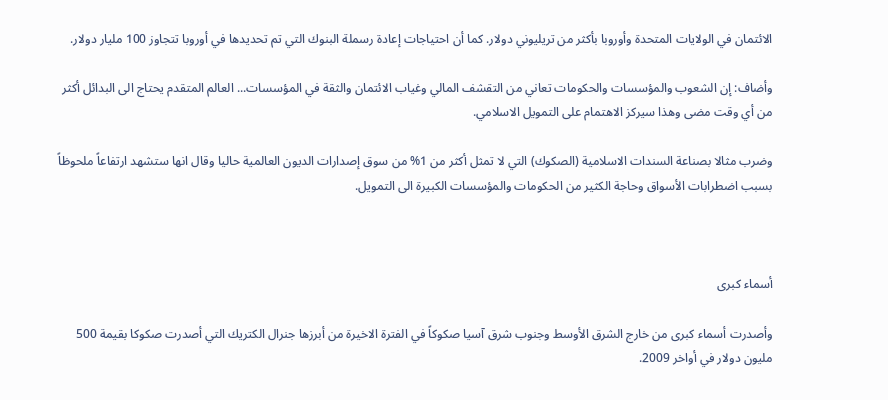الائتمان في الولايات المتحدة وأوروبا بأكثر من تريليوني دولار. كما أن احتياجات إعادة رسملة البنوك التي تم تحديدها في أوروبا تتجاوز 100 مليار دولار.

وأضاف: إن الشعوب والمؤسسات والحكومات تعاني من التقشف المالي وغياب الائتمان والثقة في المؤسسات... العالم المتقدم يحتاج الى البدائل أكثر من أي وقت مضى وهذا سيركز الاهتمام على التمويل الاسلامي.

وضرب مثالا بصناعة السندات الاسلامية (الصكوك) التي لا تمثل أكثر من 1% من سوق إصدارات الديون العالمية حاليا وقال انها ستشهد ارتفاعاً ملحوظاً بسبب اضطرابات الأسواق وحاجة الكثير من الحكومات والمؤسسات الكبيرة الى التمويل.



أسماء كبرى

وأصدرت أسماء كبرى من خارج الشرق الأوسط وجنوب شرق آسيا صكوكاً في الفترة الاخيرة من أبرزها جنرال الكتريك التي أصدرت صكوكا بقيمة 500 مليون دولار في أواخر 2009.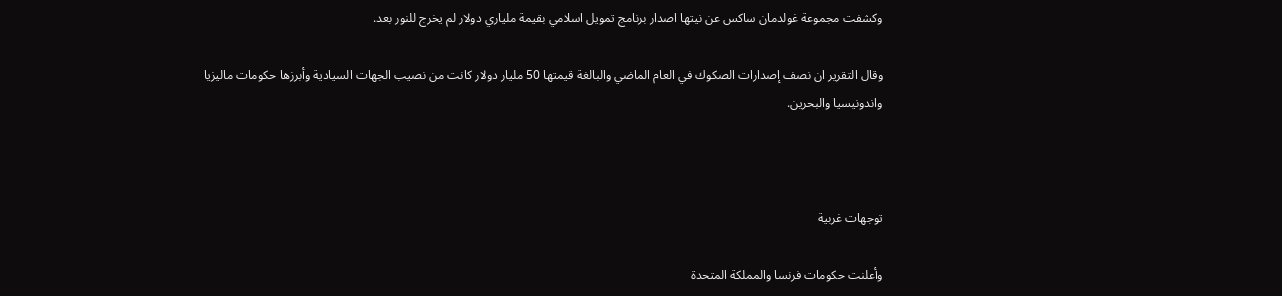وكشفت مجموعة غولدمان ساكس عن نيتها اصدار برنامج تمويل اسلامي بقيمة ملياري دولار لم يخرج للنور بعد.

وقال التقرير ان نصف إصدارات الصكوك في العام الماضي والبالغة قيمتها 50 مليار دولار كانت من نصيب الجهات السيادية وأبرزها حكومات ماليزيا واندونيسيا والبحرين.



توجهات غربية

وأعلنت حكومات فرنسا والمملكة المتحدة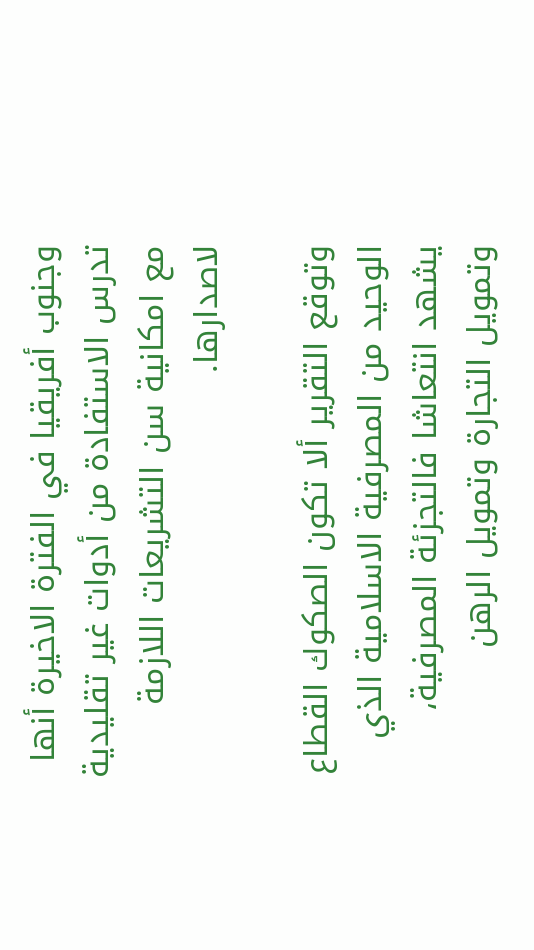وجنوب أفريقيا في الفترة الاخيرة أنها تدرس الاستفادة من أدوات غير تقليدية مع امكانية سن التشريعات اللازمة لاصدارها.

وتوقع التقرير ألا تكون الصكوك القطاع الوحيد من المصرفية الاسلامية الذي يشهد انتعاشا فالتجزئة المصرفية، وتمويل التجارة وتمويل الرهن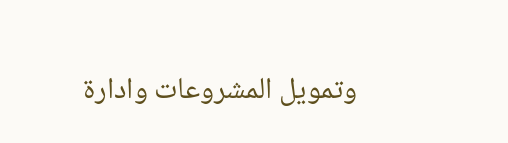وتمويل المشروعات وادارة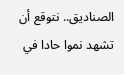الصناديق.. نتوقع أن تشهد نموا حادا في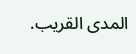المدى القريب.